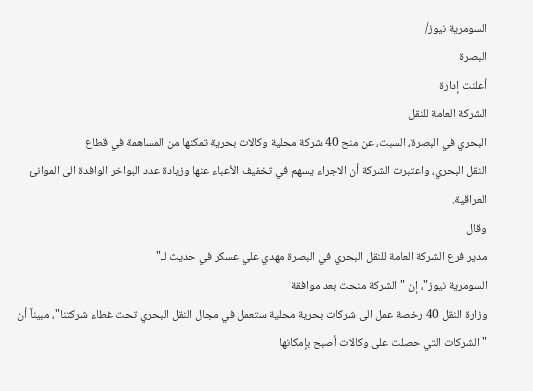السومرية نيوز/
البصرة
أعلنت إدارة
الشركة العامة للنقل
البحري في البصرة، السبت، عن منح 40 شركة محلية وكالات بحرية تمكنها من المساهمة في قطاع
النقل البحري، واعتبرت الشركة أن الاجراء يسهم في تخفيف الأعباء عنها وزيادة عدد البواخر الوافدة الى الموانئ العراقية.
وقال
مدير فرع الشركة العامة للنقل البحري في البصرة مهدي علي عسكر في حديث لـ"
السومرية نيوز"، إن "الشركة منحت بعد موافقة
وزارة النقل 40 رخصة عمل الى شركات بحرية محلية ستعمل في مجال النقل البحري تحت غطاء شركتنا"، مبيناً أن "الشركات التي حصلت على وكالات أصبح بإمكانها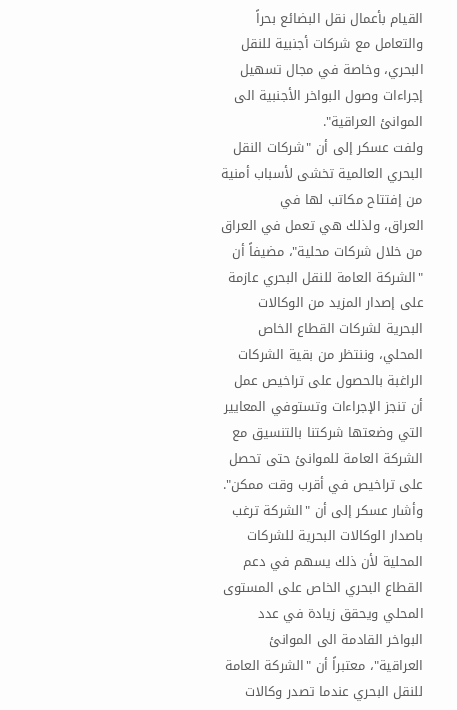القيام بأعمال نقل البضائع بحراً والتعامل مع شركات أجنبية للنقل البحري، وخاصة في مجال تسهيل إجراءات وصول البواخر الأجنبية الى الموانئ العراقية".
ولفت عسكر إلى أن "شركات النقل البحري العالمية تخشى لأسباب أمنية من إفتتاح مكاتب لها في
العراق، ولذلك هي تعمل في العراق من خلال شركات محلية"، مضيفاً أن "الشركة العامة للنقل البحري عازمة على إصدار المزيد من الوكالات البحرية لشركات القطاع الخاص المحلي، وننتظر من بقية الشركات الراغبة بالحصول على تراخيص عمل أن تنجز الإجراءات وتستوفي المعايير التي وضعتها شركتنا بالتنسيق مع
الشركة العامة للموانئ حتى تحصل على تراخيص في أقرب وقت ممكن".
وأشار عسكر إلى أن "الشركة ترغب باصدار الوكالات البحرية للشركات المحلية لأن ذلك يسهم في دعم القطاع البحري الخاص على المستوى المحلي ويحقق زيادة في عدد البواخر القادمة الى الموانئ العراقية"، معتبراً أن "الشركة العامة للنقل البحري عندما تصدر وكالات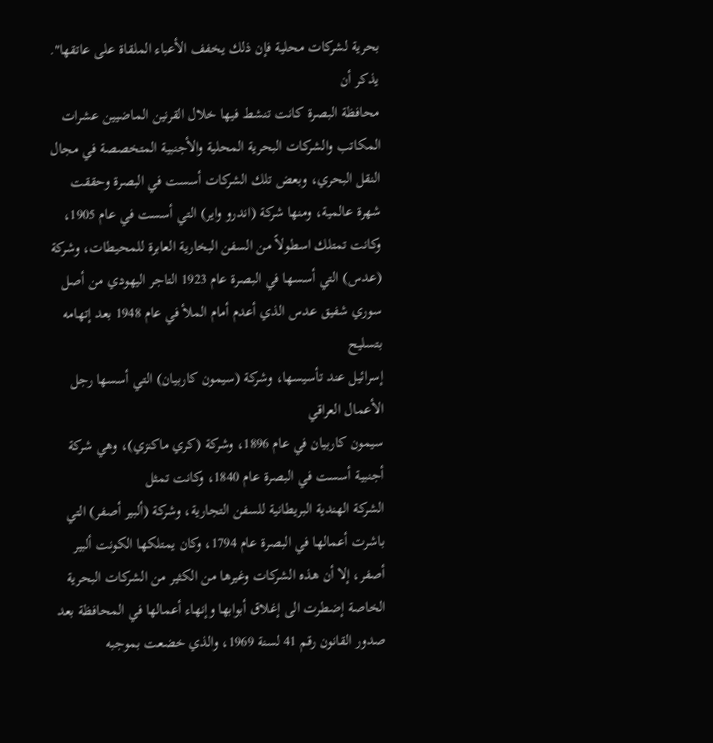بحرية لشركات محلية فإن ذلك يخفف الأعباء الملقاة على عاتقها".
يذكر أن
محافظة البصرة كانت تنشط فيها خلال القرنين الماضيين عشرات المكاتب والشركات البحرية المحلية والأجنبية المتخصصة في مجال النقل البحري، وبعض تلك الشركات أسست في البصرة وحققت شهرة عالمية، ومنها شركة (اندرو واير) التي أسست في عام 1905، وكانت تمتلك اسطولاً من السفن البخارية العابرة للمحيطات، وشركة (عدس) التي أسسها في البصرة عام 1923 التاجر اليهودي من أصل سوري شفيق عدس الذي أعدم أمام الملأ في عام 1948 بعد إتهامه بتسليح
إسرائيل عند تأسيسها، وشركة (سيمون كاربيان) التي أسسها رجل الأعمال العراقي
سيمون كاربيان في عام 1896، وشركة (كري ماكنزي)، وهي شركة أجنبية أسست في البصرة عام 1840، وكانت تمثل
الشركة الهندية البريطانية للسفن التجارية، وشركة (ألبير أصفر) التي باشرت أعمالها في البصرة عام 1794، وكان يمتلكها الكونت ألبير أصفر، إلا أن هذه الشركات وغيرها من الكثير من الشركات البحرية الخاصة إضطرت الى إغلاق أبوابها وإنهاء أعمالها في المحافظة بعد صدور القانون رقم 41 لسنة 1969، والذي خضعت بموجبه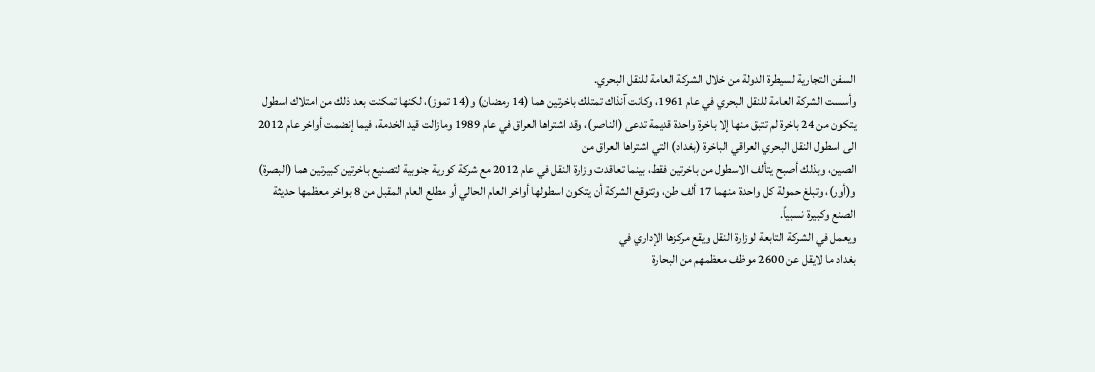السفن التجارية لسيطرة الدولة من خلال الشركة العامة للنقل البحري.
وأسست الشركة العامة للنقل البحري في عام 1961، وكانت آنذاك تمتلك باخرتين هما (14 رمضان) و(14 تموز)، لكنها تمكنت بعد ذلك من امتلاك اسطول يتكون من 24 باخرة لم تتبق منها إلا باخرة واحدة قديمة تدعى (الناصر)، وقد اشتراها العراق في عام 1989 ومازالت قيد الخدمة، فيما إنضمت أواخر عام 2012 الى اسطول النقل البحري العراقي الباخرة (بغداد) التي اشتراها العراق من
الصين، وبذلك أصبح يتألف الاسطول من باخرتين فقط، بينما تعاقدت وزارة النقل في عام 2012 مع شركة كورية جنوبية لتصنيع باخرتين كبيرتين هما (البصرة) و(أور)، وتبلغ حمولة كل واحدة منهما 17 ألف طن، وتتوقع الشركة أن يتكون اسطولها أواخر العام الحالي أو مطلع العام المقبل من 8 بواخر معظمها حديثة الصنع وكبيرة نسبياً.
ويعمل في الشركة التابعة لوزارة النقل ويقع مركزها الإداري في
بغداد ما لايقل عن 2600 موظف معظمهم من البحارة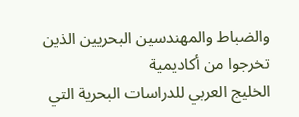والضباط والمهندسين البحريين الذين تخرجوا من أكاديمية
الخليج العربي للدراسات البحرية التي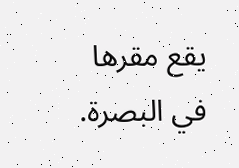يقع مقرها في البصرة.